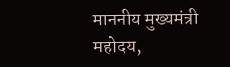माननीय मुख्यमंत्री महोदय,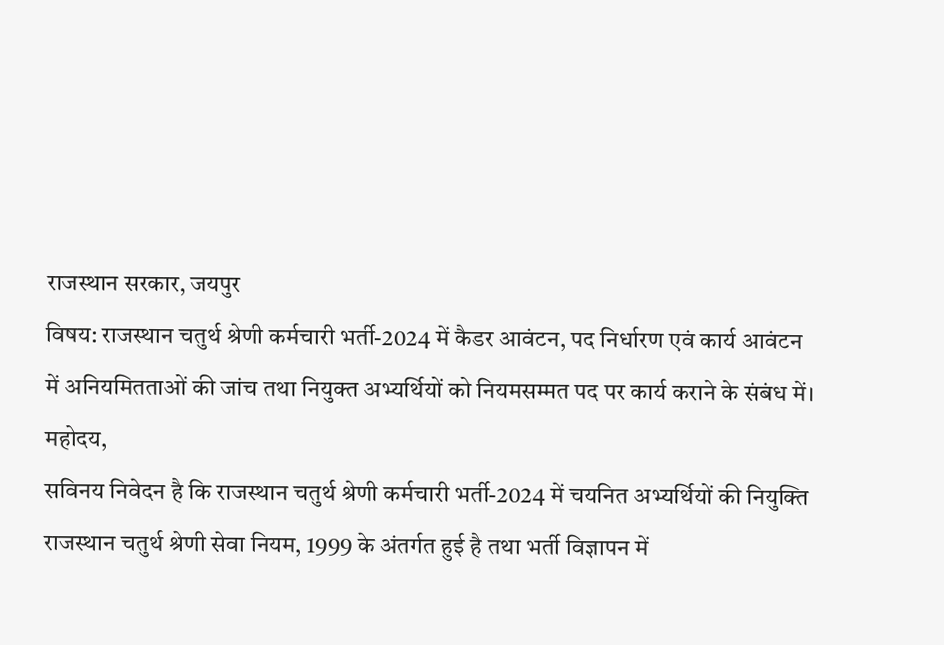राजस्थान सरकार, जयपुर
विषय: राजस्थान चतुर्थ श्रेणी कर्मचारी भर्ती-2024 में कैडर आवंटन, पद निर्धारण एवं कार्य आवंटन में अनियमितताओं की जांच तथा नियुक्त अभ्यर्थियों को नियमसम्मत पद पर कार्य कराने के संबंध में।
महोदय,
सविनय निवेदन है कि राजस्थान चतुर्थ श्रेणी कर्मचारी भर्ती-2024 में चयनित अभ्यर्थियों की नियुक्ति राजस्थान चतुर्थ श्रेणी सेवा नियम, 1999 के अंतर्गत हुई है तथा भर्ती विज्ञापन में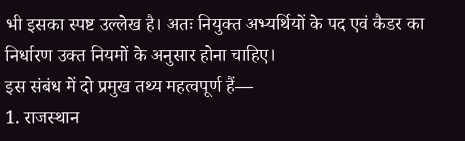भी इसका स्पष्ट उल्लेख है। अतः नियुक्त अभ्यर्थियों के पद एवं कैडर का निर्धारण उक्त नियमों के अनुसार होना चाहिए।
इस संबंध में दो प्रमुख तथ्य महत्वपूर्ण हैं—
1. राजस्थान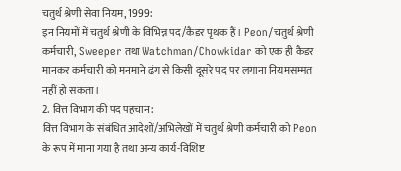चतुर्थ श्रेणी सेवा नियम, 1999:
इन नियमों में चतुर्थ श्रेणी के विभिन्न पद/कैडर पृथक हैं। Peon/चतुर्थ श्रेणी कर्मचारी, Sweeper तथा Watchman/Chowkidar को एक ही कैडर मानकर कर्मचारी को मनमाने ढंग से किसी दूसरे पद पर लगाना नियमसम्मत नहीं हो सकता।
2. वित्त विभाग की पद पहचान:
वित्त विभाग के संबंधित आदेशों/अभिलेखों में चतुर्थ श्रेणी कर्मचारी को Peon के रूप में माना गया है तथा अन्य कार्य-विशिष्ट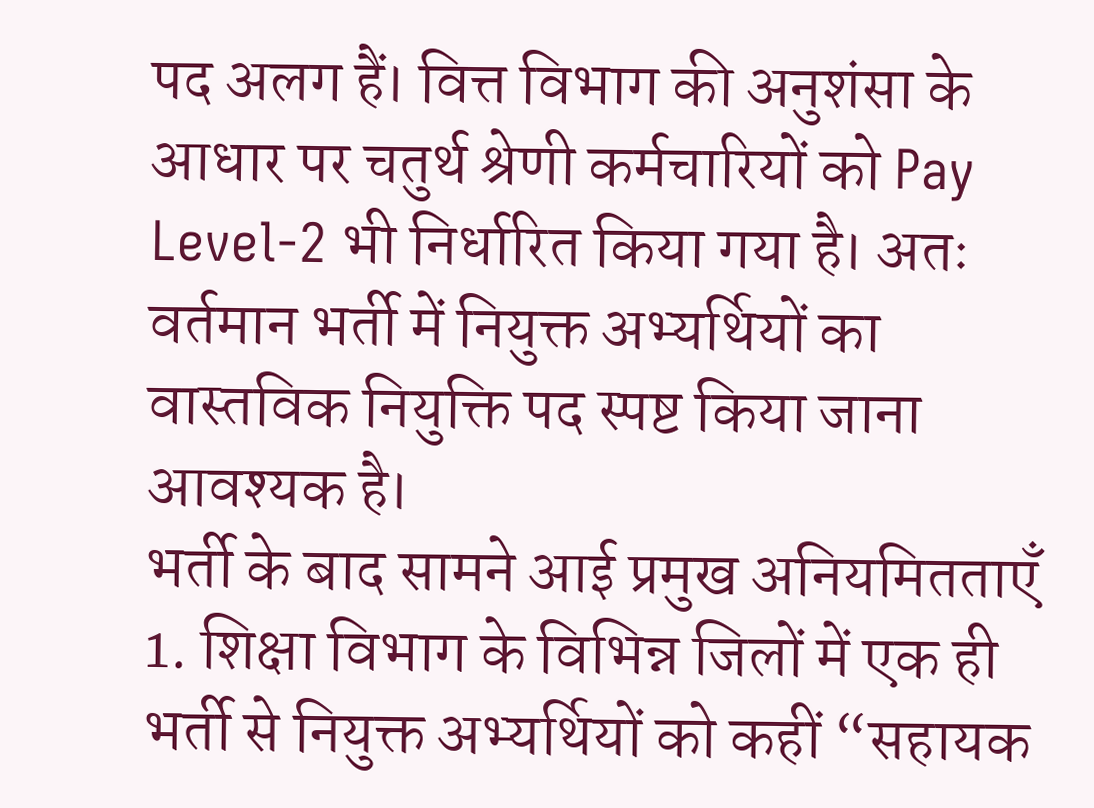पद अलग हैं। वित्त विभाग की अनुशंसा के आधार पर चतुर्थ श्रेणी कर्मचारियों को Pay Level-2 भी निर्धारित किया गया है। अतः वर्तमान भर्ती में नियुक्त अभ्यर्थियों का वास्तविक नियुक्ति पद स्पष्ट किया जाना आवश्यक है।
भर्ती के बाद सामने आई प्रमुख अनियमितताएँ
1. शिक्षा विभाग के विभिन्न जिलों में एक ही भर्ती से नियुक्त अभ्यर्थियों को कहीं “सहायक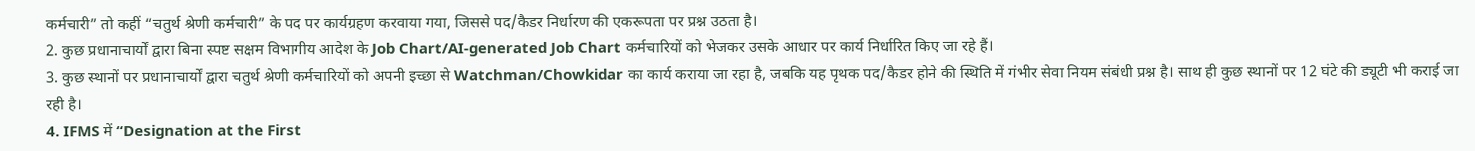कर्मचारी” तो कहीं “चतुर्थ श्रेणी कर्मचारी” के पद पर कार्यग्रहण करवाया गया, जिससे पद/कैडर निर्धारण की एकरूपता पर प्रश्न उठता है।
2. कुछ प्रधानाचार्यों द्वारा बिना स्पष्ट सक्षम विभागीय आदेश के Job Chart/AI-generated Job Chart कर्मचारियों को भेजकर उसके आधार पर कार्य निर्धारित किए जा रहे हैं।
3. कुछ स्थानों पर प्रधानाचार्यों द्वारा चतुर्थ श्रेणी कर्मचारियों को अपनी इच्छा से Watchman/Chowkidar का कार्य कराया जा रहा है, जबकि यह पृथक पद/कैडर होने की स्थिति में गंभीर सेवा नियम संबंधी प्रश्न है। साथ ही कुछ स्थानों पर 12 घंटे की ड्यूटी भी कराई जा रही है।
4. IFMS में “Designation at the First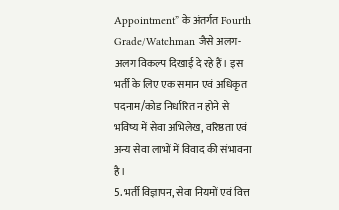Appointment” के अंतर्गत Fourth Grade/Watchman जैसे अलग-अलग विकल्प दिखाई दे रहे हैं। इस भर्ती के लिए एक समान एवं अधिकृत पदनाम/कोड निर्धारित न होने से भविष्य में सेवा अभिलेख, वरिष्ठता एवं अन्य सेवा लाभों में विवाद की संभावना है।
5. भर्ती विज्ञापन, सेवा नियमों एवं वित्त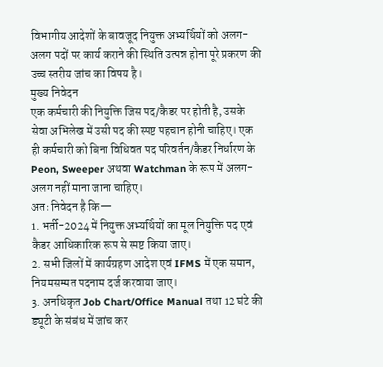विभागीय आदेशों के बावजूद नियुक्त अभ्यर्थियों को अलग-अलग पदों पर कार्य कराने की स्थिति उत्पन्न होना पूरे प्रकरण की उच्च स्तरीय जांच का विषय है।
मुख्य निवेदन
एक कर्मचारी की नियुक्ति जिस पद/कैडर पर होती है, उसके सेवा अभिलेख में उसी पद की स्पष्ट पहचान होनी चाहिए। एक ही कर्मचारी को बिना विधिवत पद परिवर्तन/कैडर निर्धारण के Peon, Sweeper अथवा Watchman के रूप में अलग-अलग नहीं माना जाना चाहिए।
अतः निवेदन है कि—
1. भर्ती-2024 में नियुक्त अभ्यर्थियों का मूल नियुक्ति पद एवं कैडर आधिकारिक रूप से स्पष्ट किया जाए।
2. सभी जिलों में कार्यग्रहण आदेश एवं IFMS में एक समान, नियमसम्मत पदनाम दर्ज करवाया जाए।
3. अनधिकृत Job Chart/Office Manual तथा 12 घंटे की ड्यूटी के संबंध में जांच कर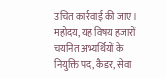उचित कार्रवाई की जाए।
महोदय, यह विषय हजारों चयनित अभ्यर्थियों के नियुक्ति पद, कैडर, सेवा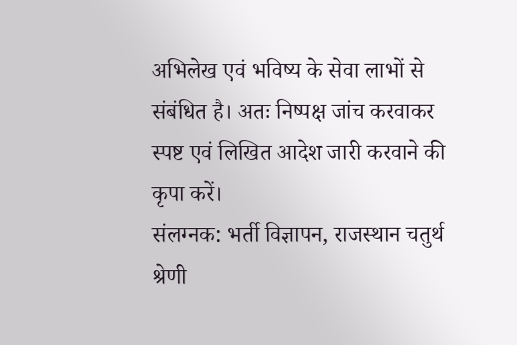अभिलेख एवं भविष्य के सेवा लाभों से संबंधित है। अतः निष्पक्ष जांच करवाकर स्पष्ट एवं लिखित आदेश जारी करवाने की कृपा करें।
संलग्नक: भर्ती विज्ञापन, राजस्थान चतुर्थ श्रेणी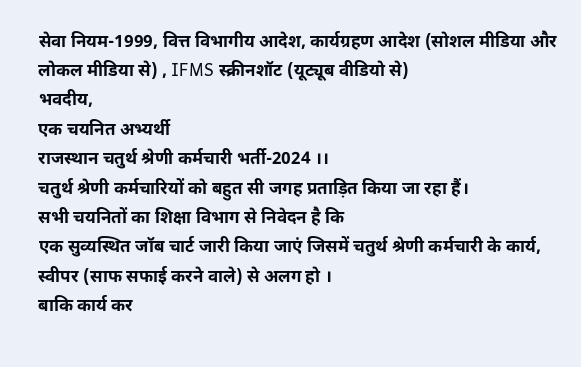सेवा नियम-1999, वित्त विभागीय आदेश, कार्यग्रहण आदेश (सोशल मीडिया और लोकल मीडिया से) , IFMS स्क्रीनशॉट (यूट्यूब वीडियो से)
भवदीय,
एक चयनित अभ्यर्थी
राजस्थान चतुर्थ श्रेणी कर्मचारी भर्ती-2024 ।।
चतुर्थ श्रेणी कर्मचारियों को बहुत सी जगह प्रताड़ित किया जा रहा हैं।
सभी चयनितों का शिक्षा विभाग से निवेदन है कि
एक सुव्यस्थित जॉब चार्ट जारी किया जाएं जिसमें चतुर्थ श्रेणी कर्मचारी के कार्य, स्वीपर (साफ सफाई करने वाले) से अलग हो ।
बाकि कार्य कर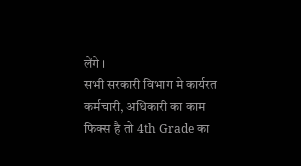लेंगे ।
सभी सरकारी विभाग मे कार्यरत कर्मचारी, अधिकारी का काम फिक्स है तो 4th Grade का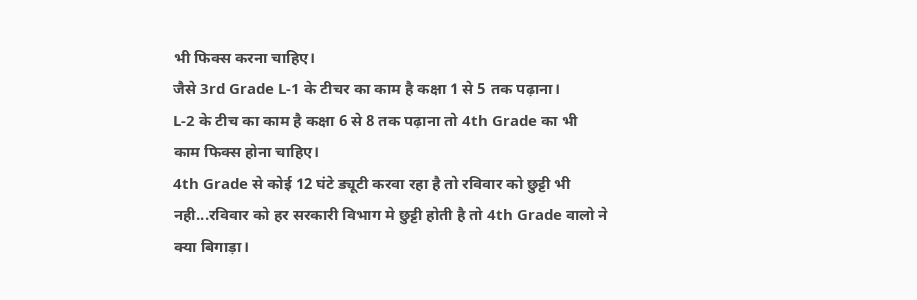भी फिक्स करना चाहिए।
जैसे 3rd Grade L-1 के टीचर का काम है कक्षा 1 से 5 तक पढ़ाना।
L-2 के टीच का काम है कक्षा 6 से 8 तक पढ़ाना तो 4th Grade का भी काम फिक्स होना चाहिए।
4th Grade से कोई 12 घंटे ड्यूटी करवा रहा है तो रविवार को छुट्टी भी नही...रविवार को हर सरकारी विभाग मे छुट्टी होती है तो 4th Grade वालो ने क्या बिगाड़ा।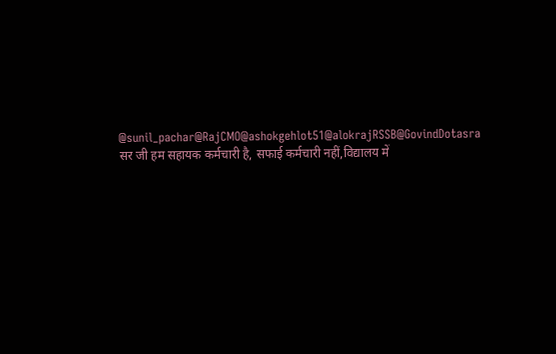@sunil_pachar@RajCMO@ashokgehlot51@alokrajRSSB@GovindDotasra सर जी हम सहायक कर्मचारी है, सफाई कर्मचारी नहीं,विद्यालय में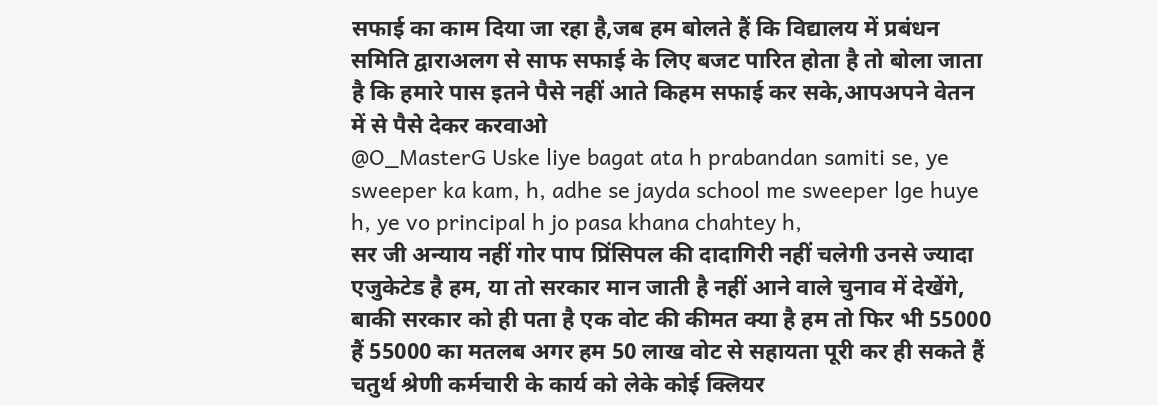सफाई का काम दिया जा रहा है,जब हम बोलते हैं कि विद्यालय में प्रबंधन समिति द्वाराअलग से साफ सफाई के लिए बजट पारित होता है तो बोला जाता है कि हमारे पास इतने पैसे नहीं आते किहम सफाई कर सके,आपअपने वेतन में से पैसे देकर करवाओ
@O_MasterG Uske liye bagat ata h prabandan samiti se, ye sweeper ka kam, h, adhe se jayda school me sweeper lge huye h, ye vo principal h jo pasa khana chahtey h,
सर जी अन्याय नहीं गोर पाप प्रिंसिपल की दादागिरी नहीं चलेगी उनसे ज्यादा एजुकेटेड है हम, या तो सरकार मान जाती है नहीं आने वाले चुनाव में देखेंगे, बाकी सरकार को ही पता है एक वोट की कीमत क्या है हम तो फिर भी 55000 हैं 55000 का मतलब अगर हम 50 लाख वोट से सहायता पूरी कर ही सकते हैं
चतुर्थ श्रेणी कर्मचारी के कार्य को लेके कोई क्लियर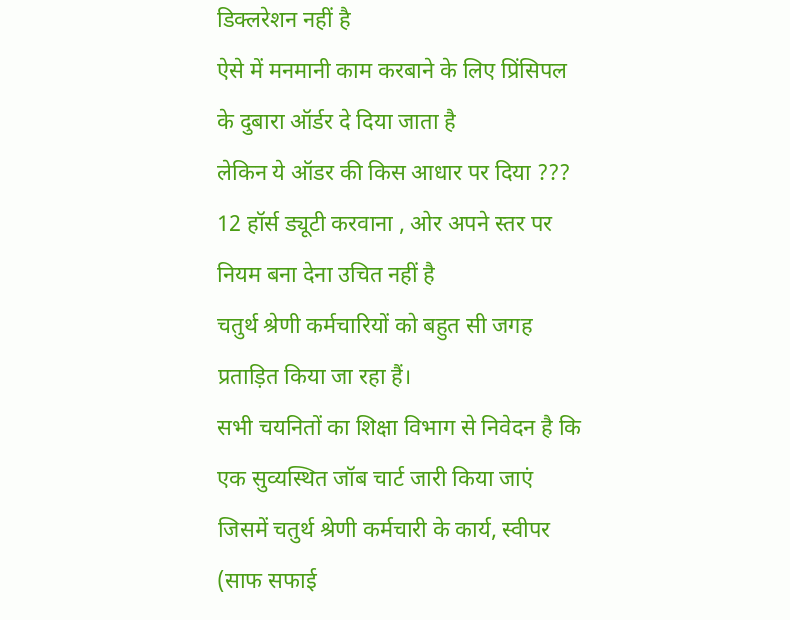डिक्लरेशन नहीं है
ऐसे में मनमानी काम करबाने के लिए प्रिंसिपल के दुबारा ऑर्डर दे दिया जाता है
लेकिन ये ऑडर की किस आधार पर दिया ???
12 हॉर्स ड्यूटी करवाना , ओर अपने स्तर पर नियम बना देना उचित नहीं है
चतुर्थ श्रेणी कर्मचारियों को बहुत सी जगह प्रताड़ित किया जा रहा हैं।
सभी चयनितों का शिक्षा विभाग से निवेदन है कि
एक सुव्यस्थित जॉब चार्ट जारी किया जाएं जिसमें चतुर्थ श्रेणी कर्मचारी के कार्य, स्वीपर (साफ सफाई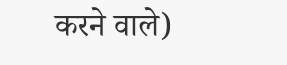करने वाले)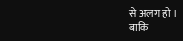से अलग हो ।
बाकि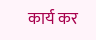कार्य कर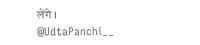लेंगे ।
@UdtaPanchi__